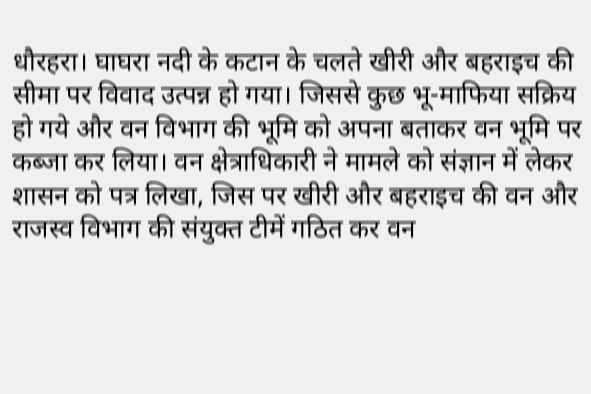धौरहरा। घाघरा नदी के कटान के चलते खीरी और बहराइच की सीमा पर विवाद उत्पन्न हो गया। जिससे कुछ भू-माफिया सक्रिय हो गये और वन विभाग की भूमि को अपना बताकर वन भूमि पर कब्जा कर लिया। वन क्षेत्राधिकारी ने मामले को संज्ञान में लेकर शासन को पत्र लिखा, जिस पर खीरी और बहराइच की वन और राजस्व विभाग की संयुक्त टीमें गठित कर वन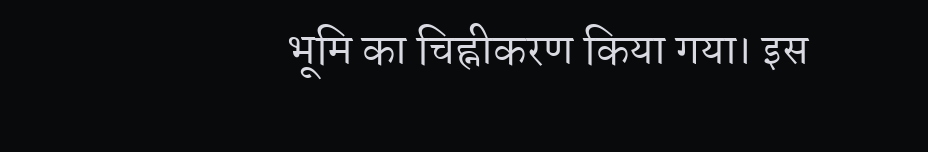भूमि का चिह्नीकरण किया गया। इस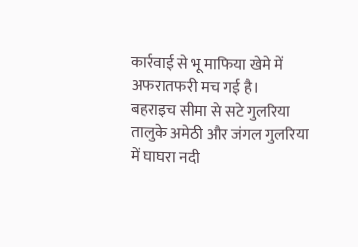कार्रवाई से भू माफिया खेमे में अफरातफरी मच गई है।
बहराइच सीमा से सटे गुलरिया तालुके अमेठी और जंगल गुलरिया में घाघरा नदी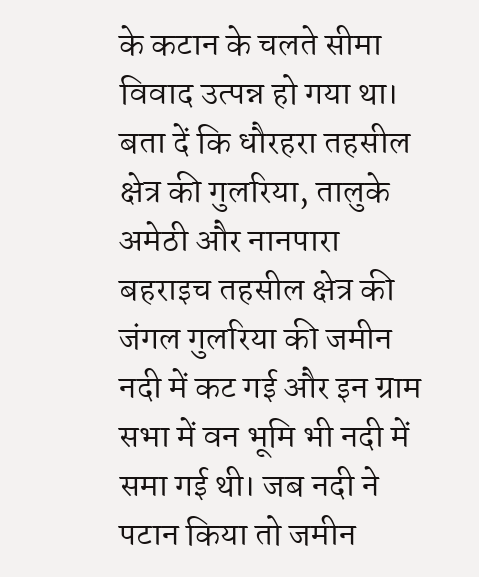के कटान के चलते सीमा विवाद उत्पन्न हो गया था। बता दें कि धौरहरा तहसील क्षेत्र की गुलरिया, तालुके अमेठी और नानपारा बहराइच तहसील क्षेत्र की जंगल गुलरिया की जमीन नदी में कट गई और इन ग्राम सभा में वन भूमि भी नदी में समा गई थी। जब नदी ने पटान किया तो जमीन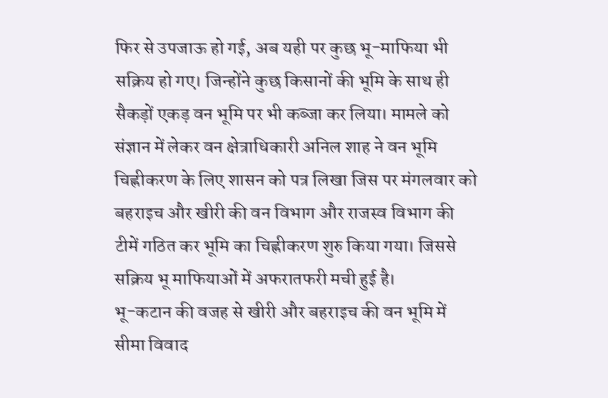फिर से उपजाऊ हो गई, अब यही पर कुछ भू-माफिया भी सक्रिय हो गए। जिन्होंने कुछ किसानों की भूमि के साथ ही सैकड़ों एकड़ वन भूमि पर भी कब्जा कर लिया। मामले को संज्ञान में लेकर वन क्षेत्राधिकारी अनिल शाह ने वन भूमि चिह्नीकरण के लिए शासन को पत्र लिखा जिस पर मंगलवार को बहराइच और खीरी की वन विभाग और राजस्व विभाग की टीमें गठित कर भूमि का चिह्नीकरण शुरु किया गया। जिससे सक्रिय भू माफियाओं में अफरातफरी मची हुई है।
भू-कटान की वजह से खीरी और बहराइच की वन भूमि में सीमा विवाद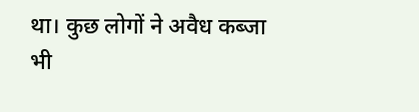था। कुछ लोगों ने अवैध कब्जा भी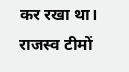कर रखा था। राजस्व टीमों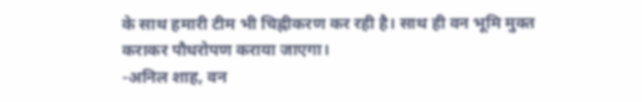के साथ हमारी टीम भी चिह्नीकरण कर रही है। साथ ही वन भूमि मुक्त कराकर पौधरोपण कराया जाएगा।
-अनिल शाह, वन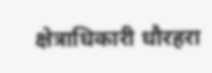क्षेत्राधिकारी धौरहरा